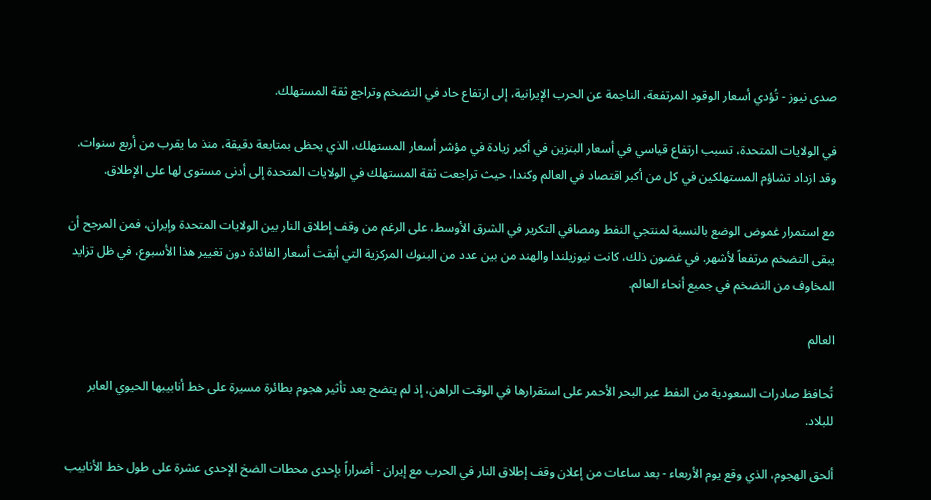صدى نيوز - تُؤدي أسعار الوقود المرتفعة، الناجمة عن الحرب الإيرانية، إلى ارتفاع حاد في التضخم وتراجع ثقة المستهلك.

في الولايات المتحدة، تسبب ارتفاع قياسي في أسعار البنزين في أكبر زيادة في مؤشر أسعار المستهلك، الذي يحظى بمتابعة دقيقة، منذ ما يقرب من أربع سنوات. وقد ازداد تشاؤم المستهلكين في كل من أكبر اقتصاد في العالم وكندا، حيث تراجعت ثقة المستهلك في الولايات المتحدة إلى أدنى مستوى لها على الإطلاق.

مع استمرار غموض الوضع بالنسبة لمنتجي النفط ومصافي التكرير في الشرق الأوسط، على الرغم من وقف إطلاق النار بين الولايات المتحدة وإيران، فمن المرجح أن يبقى التضخم مرتفعاً لأشهر. في غضون ذلك، كانت نيوزيلندا والهند من بين عدد من البنوك المركزية التي أبقت أسعار الفائدة دون تغيير هذا الأسبوع، في ظل تزايد المخاوف من التضخم في جميع أنحاء العالم.

العالم

تُحافظ صادرات السعودية من النفط عبر البحر الأحمر على استقرارها في الوقت الراهن، إذ لم يتضح بعد تأثير هجوم بطائرة مسيرة على خط أنابيبها الحيوي العابر للبلاد.

ألحق الهجوم، الذي وقع يوم الأربعاء - بعد ساعات من إعلان وقف إطلاق النار في الحرب مع إيران - أضراراً بإحدى محطات الضخ الإحدى عشرة على طول خط الأنابيب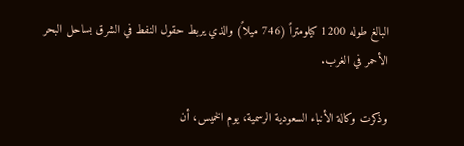البالغ طوله 1200 كيلومتراً (746 ميلاً) والذي يربط حقول النفط في الشرق بساحل البحر الأحمر في الغرب.

وذكرت وكالة الأنباء السعودية الرسمية، يوم الخميس، أن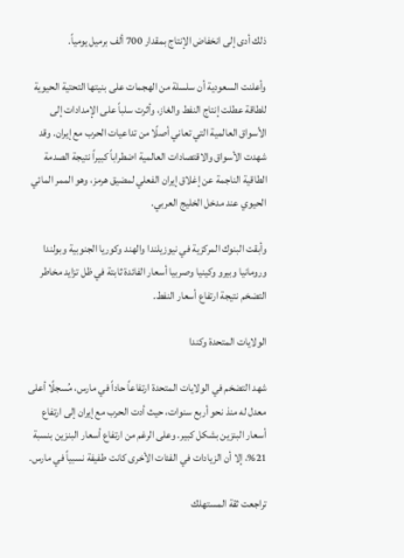ذلك أدى إلى انخفاض الإنتاج بمقدار 700 ألف برميل يومياً.

وأعلنت السعودية أن سلسلة من الهجمات على بنيتها التحتية الحيوية للطاقة عطلت إنتاج النفط والغاز، وأثرت سلباً على الإمدادات إلى الأسواق العالمية التي تعاني أصلًا من تداعيات الحرب مع إيران. وقد شهدت الأسواق والاقتصادات العالمية اضطراباً كبيراً نتيجة الصدمة الطاقية الناجمة عن إغلاق إيران الفعلي لمضيق هرمز، وهو الممر المائي الحيوي عند مدخل الخليج العربي.

وأبقت البنوك المركزية في نيوزيلندا والهند وكوريا الجنوبية وبولندا ورومانيا وبيرو وكينيا وصربيا أسعار الفائدة ثابتة في ظل تزايد مخاطر التضخم نتيجة ارتفاع أسعار النفط.

الولايات المتحدة وكندا

شهد التضخم في الولايات المتحدة ارتفاعاً حاداً في مارس، مُسجلًا أعلى معدل له منذ نحو أربع سنوات، حيث أدت الحرب مع إيران إلى ارتفاع أسعار البنزين بشكل كبير. وعلى الرغم من ارتفاع أسعار البنزين بنسبة 21%، إلا أن الزيادات في الفئات الأخرى كانت طفيفة نسبياً في مارس.

تراجعت ثقة المستهلك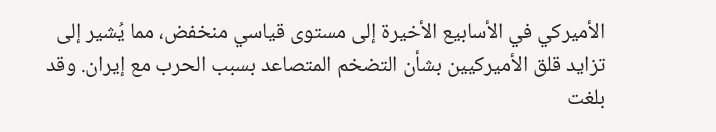الأميركي في الأسابيع الأخيرة إلى مستوى قياسي منخفض، مما يُشير إلى تزايد قلق الأميركيين بشأن التضخم المتصاعد بسبب الحرب مع إيران. وقد بلغت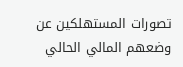تصورات المستهلكين عن وضعهم المالي الحالي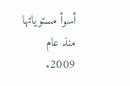أسوأ مستوياتها منذ عام 2009.